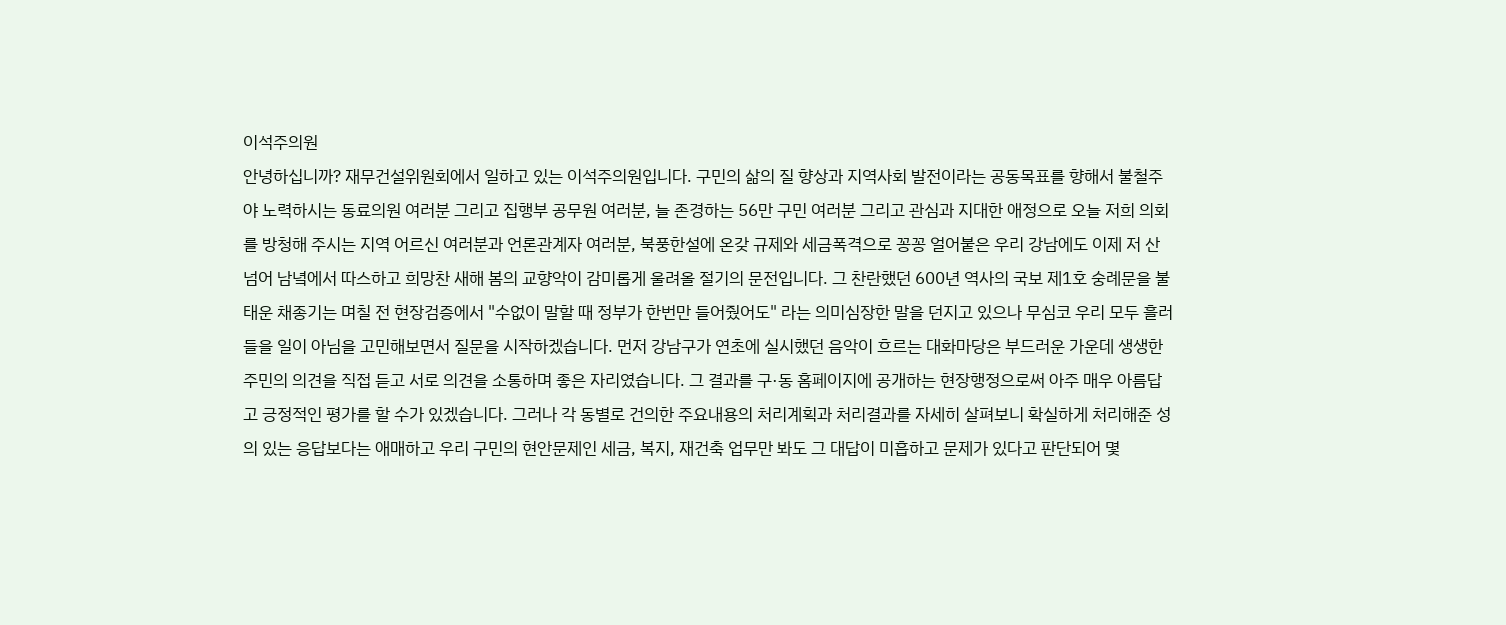이석주의원
안녕하십니까? 재무건설위원회에서 일하고 있는 이석주의원입니다. 구민의 삶의 질 향상과 지역사회 발전이라는 공동목표를 향해서 불철주야 노력하시는 동료의원 여러분 그리고 집행부 공무원 여러분, 늘 존경하는 56만 구민 여러분 그리고 관심과 지대한 애정으로 오늘 저희 의회를 방청해 주시는 지역 어르신 여러분과 언론관계자 여러분, 북풍한설에 온갖 규제와 세금폭격으로 꽁꽁 얼어붙은 우리 강남에도 이제 저 산 넘어 남녘에서 따스하고 희망찬 새해 봄의 교향악이 감미롭게 울려올 절기의 문전입니다. 그 찬란했던 600년 역사의 국보 제1호 숭례문을 불태운 채종기는 며칠 전 현장검증에서 "수없이 말할 때 정부가 한번만 들어줬어도" 라는 의미심장한 말을 던지고 있으나 무심코 우리 모두 흘러들을 일이 아님을 고민해보면서 질문을 시작하겠습니다. 먼저 강남구가 연초에 실시했던 음악이 흐르는 대화마당은 부드러운 가운데 생생한 주민의 의견을 직접 듣고 서로 의견을 소통하며 좋은 자리였습니다. 그 결과를 구·동 홈페이지에 공개하는 현장행정으로써 아주 매우 아름답고 긍정적인 평가를 할 수가 있겠습니다. 그러나 각 동별로 건의한 주요내용의 처리계획과 처리결과를 자세히 살펴보니 확실하게 처리해준 성의 있는 응답보다는 애매하고 우리 구민의 현안문제인 세금, 복지, 재건축 업무만 봐도 그 대답이 미흡하고 문제가 있다고 판단되어 몇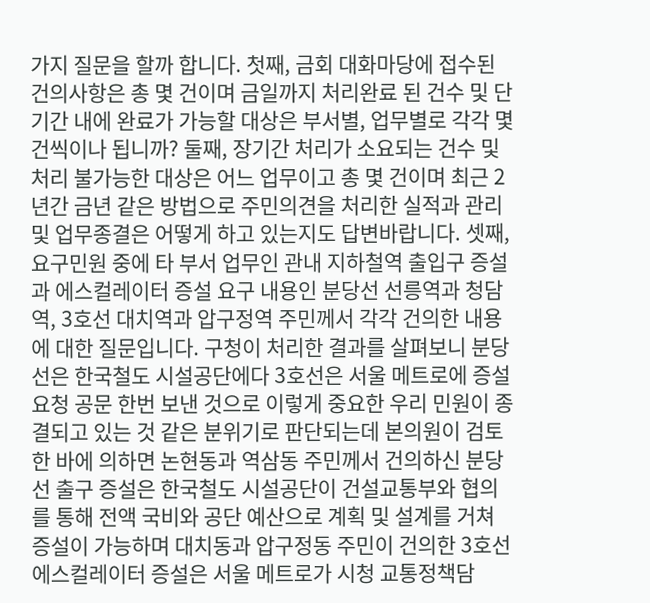가지 질문을 할까 합니다. 첫째, 금회 대화마당에 접수된 건의사항은 총 몇 건이며 금일까지 처리완료 된 건수 및 단기간 내에 완료가 가능할 대상은 부서별, 업무별로 각각 몇 건씩이나 됩니까? 둘째, 장기간 처리가 소요되는 건수 및 처리 불가능한 대상은 어느 업무이고 총 몇 건이며 최근 2년간 금년 같은 방법으로 주민의견을 처리한 실적과 관리 및 업무종결은 어떻게 하고 있는지도 답변바랍니다. 셋째, 요구민원 중에 타 부서 업무인 관내 지하철역 출입구 증설과 에스컬레이터 증설 요구 내용인 분당선 선릉역과 청담역, 3호선 대치역과 압구정역 주민께서 각각 건의한 내용에 대한 질문입니다. 구청이 처리한 결과를 살펴보니 분당선은 한국철도 시설공단에다 3호선은 서울 메트로에 증설 요청 공문 한번 보낸 것으로 이렇게 중요한 우리 민원이 종결되고 있는 것 같은 분위기로 판단되는데 본의원이 검토한 바에 의하면 논현동과 역삼동 주민께서 건의하신 분당선 출구 증설은 한국철도 시설공단이 건설교통부와 협의를 통해 전액 국비와 공단 예산으로 계획 및 설계를 거쳐 증설이 가능하며 대치동과 압구정동 주민이 건의한 3호선 에스컬레이터 증설은 서울 메트로가 시청 교통정책담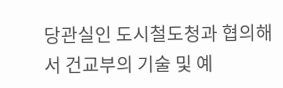당관실인 도시철도청과 협의해서 건교부의 기술 및 예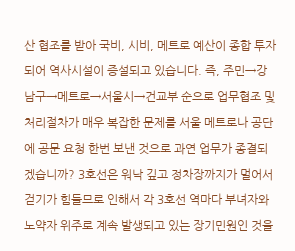산 협조를 받아 국비, 시비, 메트로 예산이 종합 투자되어 역사시설이 증설되고 있습니다. 즉, 주민→강남구→메트로→서울시→건교부 순으로 업무협조 및 처리절차가 매우 복잡한 문제를 서울 메트로나 공단에 공문 요청 한번 보낸 것으로 과연 업무가 종결되겠습니까? 3호선은 워낙 깊고 정차장까지가 멀어서 걷기가 힘들므로 인해서 각 3호선 역마다 부녀자와 노약자 위주로 계속 발생되고 있는 장기민원인 것을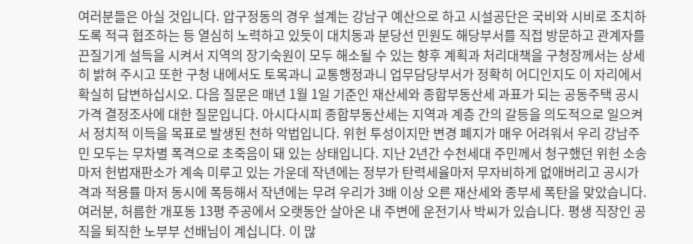여러분들은 아실 것입니다. 압구정동의 경우 설계는 강남구 예산으로 하고 시설공단은 국비와 시비로 조치하도록 적극 협조하는 등 열심히 노력하고 있듯이 대치동과 분당선 민원도 해당부서를 직접 방문하고 관계자를 끈질기게 설득을 시켜서 지역의 장기숙원이 모두 해소될 수 있는 향후 계획과 처리대책을 구청장께서는 상세히 밝혀 주시고 또한 구청 내에서도 토목과니 교통행정과니 업무담당부서가 정확히 어디인지도 이 자리에서 확실히 답변하십시오. 다음 질문은 매년 1월 1일 기준인 재산세와 종합부동산세 과표가 되는 공동주택 공시가격 결정조사에 대한 질문입니다. 아시다시피 종합부동산세는 지역과 계층 간의 갈등을 의도적으로 일으켜서 정치적 이득을 목표로 발생된 천하 악법입니다. 위헌 투성이지만 변경 폐지가 매우 어려워서 우리 강남주민 모두는 무차별 폭격으로 초죽음이 돼 있는 상태입니다. 지난 2년간 수천세대 주민께서 청구했던 위헌 소송마저 헌법재판소가 계속 미루고 있는 가운데 작년에는 정부가 탄력세율마저 무자비하게 없애버리고 공시가격과 적용률 마저 동시에 폭등해서 작년에는 무려 우리가 3배 이상 오른 재산세와 종부세 폭탄을 맞았습니다. 여러분, 허름한 개포동 13평 주공에서 오랫동안 살아온 내 주변에 운전기사 박씨가 있습니다. 평생 직장인 공직을 퇴직한 노부부 선배님이 계십니다. 이 많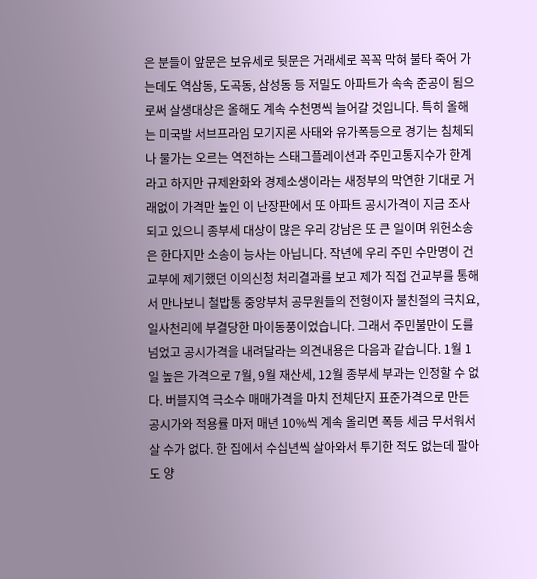은 분들이 앞문은 보유세로 뒷문은 거래세로 꼭꼭 막혀 불타 죽어 가는데도 역삼동, 도곡동, 삼성동 등 저밀도 아파트가 속속 준공이 됨으로써 살생대상은 올해도 계속 수천명씩 늘어갈 것입니다. 특히 올해는 미국발 서브프라임 모기지론 사태와 유가폭등으로 경기는 침체되나 물가는 오르는 역전하는 스태그플레이션과 주민고통지수가 한계라고 하지만 규제완화와 경제소생이라는 새정부의 막연한 기대로 거래없이 가격만 높인 이 난장판에서 또 아파트 공시가격이 지금 조사되고 있으니 종부세 대상이 많은 우리 강남은 또 큰 일이며 위헌소송은 한다지만 소송이 능사는 아닙니다. 작년에 우리 주민 수만명이 건교부에 제기했던 이의신청 처리결과를 보고 제가 직접 건교부를 통해서 만나보니 철밥통 중앙부처 공무원들의 전형이자 불친절의 극치요, 일사천리에 부결당한 마이동풍이었습니다. 그래서 주민불만이 도를 넘었고 공시가격을 내려달라는 의견내용은 다음과 같습니다. 1월 1일 높은 가격으로 7월, 9월 재산세, 12월 종부세 부과는 인정할 수 없다. 버블지역 극소수 매매가격을 마치 전체단지 표준가격으로 만든 공시가와 적용률 마저 매년 10%씩 계속 올리면 폭등 세금 무서워서 살 수가 없다. 한 집에서 수십년씩 살아와서 투기한 적도 없는데 팔아도 양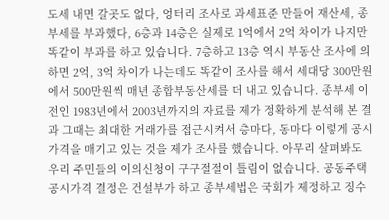도세 내면 갈곳도 없다, 엉터리 조사로 과세표준 만들어 재산세, 종부세를 부과했다, 6층과 14층은 실제로 1억에서 2억 차이가 나지만 똑같이 부과를 하고 있습니다. 7층하고 13층 역시 부동산 조사에 의하면 2억, 3억 차이가 나는데도 똑같이 조사를 해서 세대당 300만원에서 500만원씩 매년 종합부동산세를 더 내고 있습니다. 종부세 이전인 1983년에서 2003년까지의 자료를 제가 정확하게 분석해 본 결과 그때는 최대한 거래가를 접근시켜서 층마다, 동마다 이렇게 공시가격을 매기고 있는 것을 제가 조사를 했습니다. 아무리 살펴봐도 우리 주민들의 이의신청이 구구절절이 틀림이 없습니다. 공동주택 공시가격 결정은 건설부가 하고 종부세법은 국회가 제정하고 징수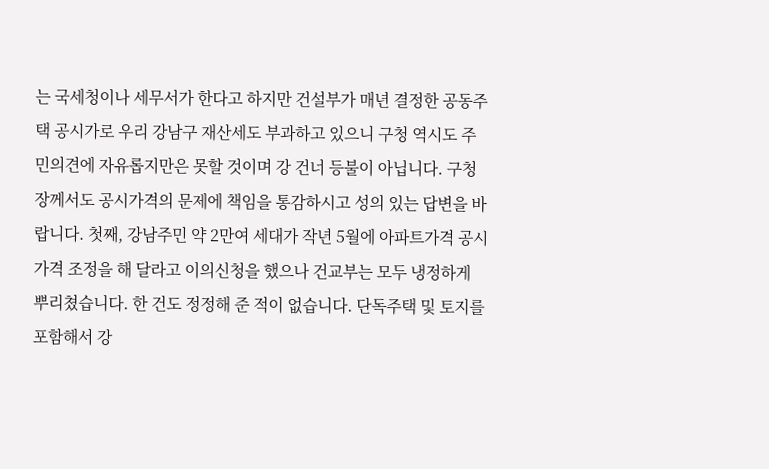는 국세청이나 세무서가 한다고 하지만 건설부가 매년 결정한 공동주택 공시가로 우리 강남구 재산세도 부과하고 있으니 구청 역시도 주민의견에 자유롭지만은 못할 것이며 강 건너 등불이 아닙니다. 구청장께서도 공시가격의 문제에 책임을 통감하시고 성의 있는 답변을 바랍니다. 첫째, 강남주민 약 2만여 세대가 작년 5월에 아파트가격 공시가격 조정을 해 달라고 이의신청을 했으나 건교부는 모두 냉정하게 뿌리쳤습니다. 한 건도 정정해 준 적이 없습니다. 단독주택 및 토지를 포함해서 강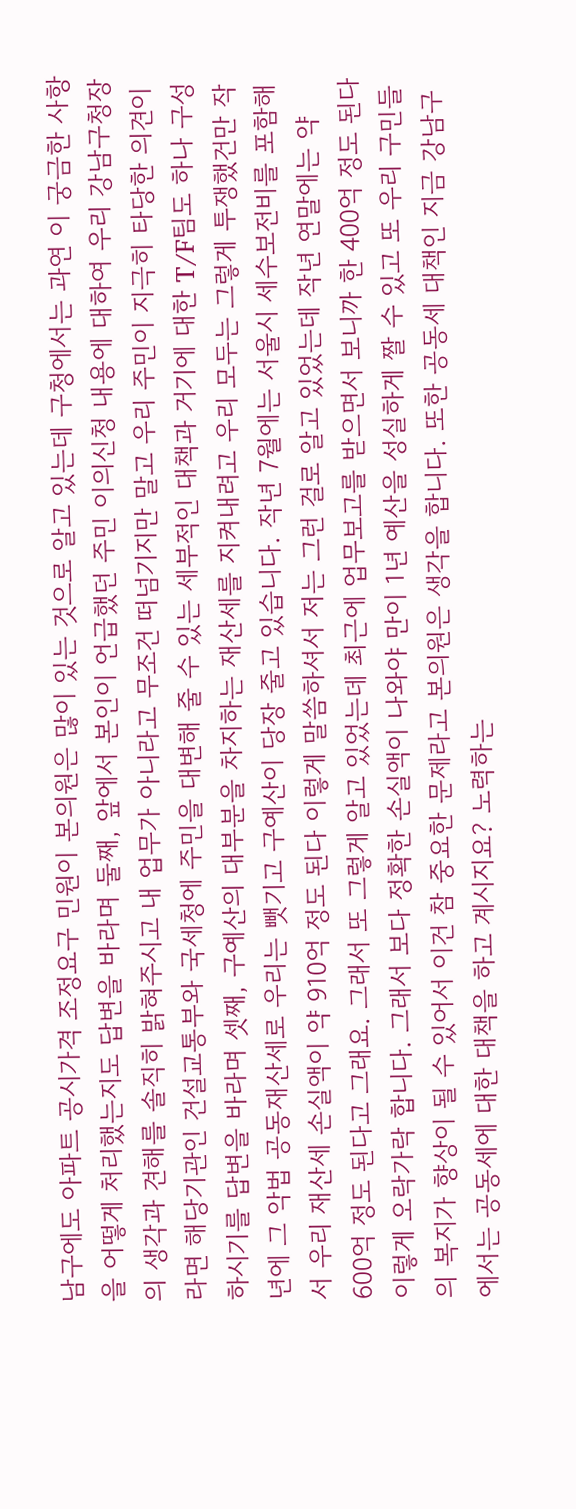남구에도 아파트 공시가격 조정요구 민원이 본의원은 많이 있는 것으로 알고 있는데 구청에서는 과연 이 궁금한 사항을 어떻게 처리했는지도 답변을 바라며 둘째, 앞에서 본인이 언급했던 주민 이의신청 내용에 대하여 우리 강남구청장의 생각과 견해를 솔직히 밝혀주시고 내 업무가 아니라고 무조건 떠넘기지만 말고 우리 주민이 지극히 타당한 의견이라면 해당기관인 건설교통부와 국세청에 주민을 대변해 줄 수 있는 세부적인 대책과 거기에 대한 T/F팀도 하나 구성하시기를 답변을 바라며 셋째, 구예산의 대부분을 차지하는 재산세를 지켜내려고 우리 모두는 그렇게 투쟁했건만 작년에 그 악법 공동재산세로 우리는 뺏기고 구예산이 당장 줄고 있습니다. 작년 7월에는 서울시 세수보전비를 포함해서 우리 재산세 손실액이 약 910억 정도 된다 이렇게 말씀하셔서 저는 그런 걸로 알고 있었는데 작년 연말에는 약 600억 정도 된다고 그래요. 그래서 또 그렇게 알고 있었는데 최근에 업무보고를 받으면서 보니까 한 400억 정도 된다 이렇게 오락가락 합니다. 그래서 보다 정확한 손실액이 나와야 만이 1년 예산을 성실하게 짤 수 있고 또 우리 구민들의 복지가 향상이 될 수 있어서 이건 참 중요한 문제라고 본의원은 생각을 합니다. 또한 공동세 대책인 지금 강남구에서는 공동세에 대한 대책을 하고 계시지요? 노력하는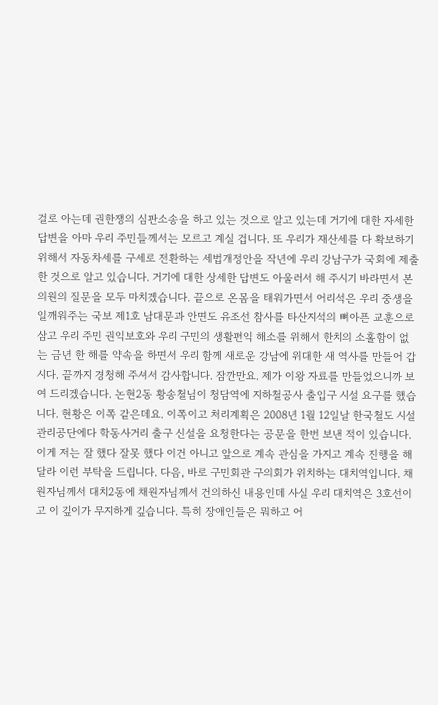걸로 아는데 권한쟁의 심판소송을 하고 있는 것으로 알고 있는데 거기에 대한 자세한 답변을 아마 우리 주민들께서는 모르고 계실 겁니다. 또 우리가 재산세를 다 확보하기 위해서 자동차세를 구세로 전환하는 세법개정안을 작년에 우리 강남구가 국회에 제출한 것으로 알고 있습니다. 거기에 대한 상세한 답변도 아울러서 해 주시기 바라면서 본의원의 질문을 모두 마치겠습니다. 끝으로 온몸을 태워가면서 어리석은 우리 중생을 일깨워주는 국보 제1호 남대문과 안면도 유조선 참사를 타산지석의 뼈아픈 교훈으로 삼고 우리 주민 권익보호와 우리 구민의 생활편익 해소를 위해서 한치의 소홀함이 없는 금년 한 해를 약속을 하면서 우리 함께 새로운 강남에 위대한 새 역사를 만들어 갑시다. 끝까지 경청해 주셔서 감사합니다. 잠깐만요. 제가 이왕 자료를 만들었으니까 보여 드리겠습니다. 논현2동 황송철님이 청담역에 지하철공사 출입구 시설 요구를 했습니다. 현황은 이쪽 같은데요. 이쪽이고 처리계획은 2008년 1월 12일날 한국철도 시설관리공단에다 학동사거리 출구 신설을 요청한다는 공문을 한번 보낸 적이 있습니다. 이게 저는 잘 했다 잘못 했다 이건 아니고 앞으로 계속 관심을 가지고 계속 진행을 해 달라 이런 부탁을 드립니다. 다음, 바로 구민회관 구의회가 위치하는 대치역입니다. 채원자님께서 대치2동에 채원자님께서 건의하신 내용인데 사실 우리 대치역은 3호선이고 이 깊이가 무지하게 깊습니다. 특히 장애인들은 뭐하고 어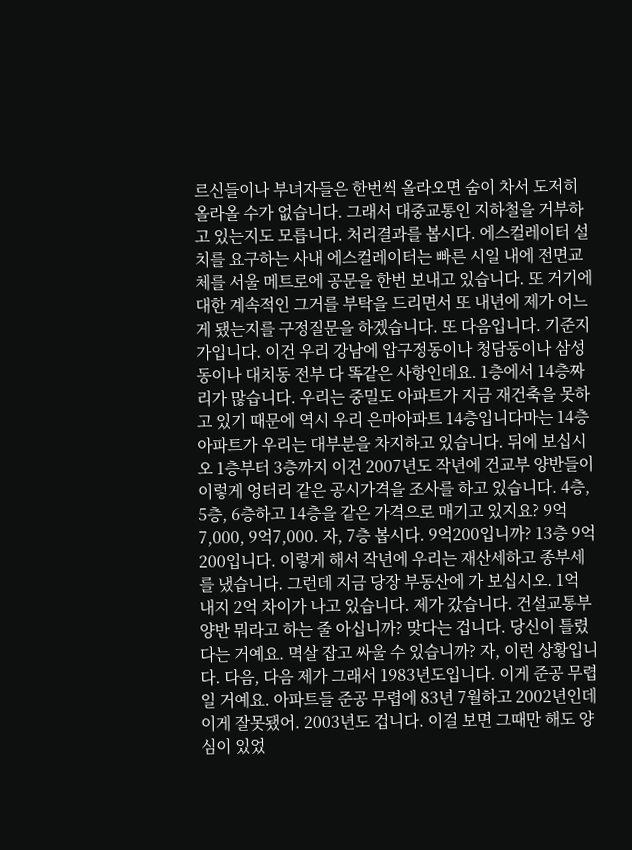르신들이나 부녀자들은 한번씩 올라오면 숨이 차서 도저히 올라올 수가 없습니다. 그래서 대중교통인 지하철을 거부하고 있는지도 모릅니다. 처리결과를 봅시다. 에스컬레이터 설치를 요구하는 사내 에스컬레이터는 빠른 시일 내에 전면교체를 서울 메트로에 공문을 한번 보내고 있습니다. 또 거기에 대한 계속적인 그거를 부탁을 드리면서 또 내년에 제가 어느 게 됐는지를 구정질문을 하겠습니다. 또 다음입니다. 기준지가입니다. 이건 우리 강남에 압구정동이나 청담동이나 삼성동이나 대치동 전부 다 똑같은 사항인데요. 1층에서 14층짜리가 많습니다. 우리는 중밀도 아파트가 지금 재건축을 못하고 있기 때문에 역시 우리 은마아파트 14층입니다마는 14층 아파트가 우리는 대부분을 차지하고 있습니다. 뒤에 보십시오 1층부터 3층까지 이건 2007년도 작년에 건교부 양반들이 이렇게 엉터리 같은 공시가격을 조사를 하고 있습니다. 4층, 5층, 6층하고 14층을 같은 가격으로 매기고 있지요? 9억7,000, 9억7,000. 자, 7층 봅시다. 9억200입니까? 13층 9억200입니다. 이렇게 해서 작년에 우리는 재산세하고 종부세를 냈습니다. 그런데 지금 당장 부동산에 가 보십시오. 1억 내지 2억 차이가 나고 있습니다. 제가 갔습니다. 건설교통부 양반 뭐라고 하는 줄 아십니까? 맞다는 겁니다. 당신이 틀렸다는 거예요. 멱살 잡고 싸울 수 있습니까? 자, 이런 상황입니다. 다음, 다음 제가 그래서 1983년도입니다. 이게 준공 무렵일 거예요. 아파트들 준공 무렵에 83년 7월하고 2002년인데 이게 잘못됐어. 2003년도 겁니다. 이걸 보면 그때만 해도 양심이 있었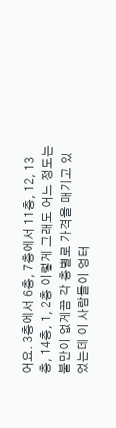어요. 3층에서 6층, 7층에서 11층, 12, 13층, 14층, 1, 2층 이렇게 그래도 어느 정도는 불만이 없게끔 각 층별로 가격을 매기고 있었는데 이 사람들이 엉터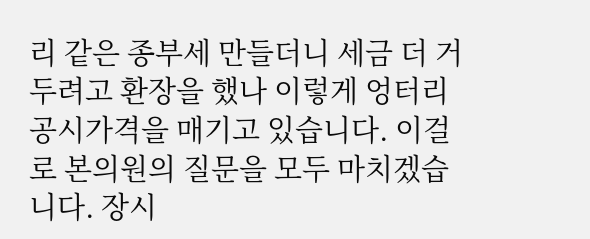리 같은 종부세 만들더니 세금 더 거두려고 환장을 했나 이렇게 엉터리 공시가격을 매기고 있습니다. 이걸로 본의원의 질문을 모두 마치겠습니다. 장시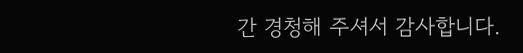간 경청해 주셔서 감사합니다.